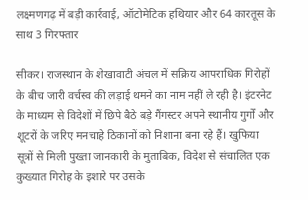लक्ष्मणगढ़ में बड़ी कार्रवाई, ऑटोमेटिक हथियार और 64 कारतूस के साथ 3 गिरफ्तार

सीकर। राजस्थान के शेखावाटी अंचल में सक्रिय आपराधिक गिरोहों के बीच जारी वर्चस्व की लड़ाई थमने का नाम नहीं ले रही है। इंटरनेट के माध्यम से विदेशों में छिपे बैठे बड़े गैंगस्टर अपने स्थानीय गुर्गों और शूटरों के जरिए मनचाहे ठिकानों को निशाना बना रहे हैं। खुफिया सूत्रों से मिली पुख्ता जानकारी के मुताबिक, विदेश से संचालित एक कुख्यात गिरोह के इशारे पर उसके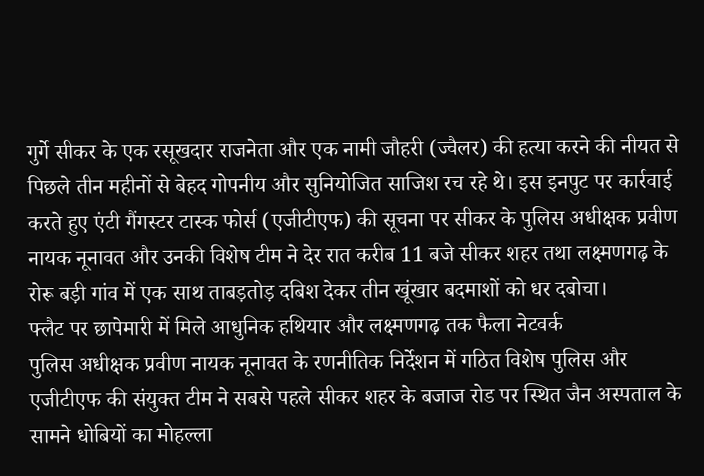गुर्गे सीकर के एक रसूखदार राजनेता और एक नामी जौहरी (ज्वैलर) की हत्या करने की नीयत से पिछले तीन महीनों से बेहद गोपनीय और सुनियोजित साजिश रच रहे थे। इस इनपुट पर कार्रवाई करते हुए एंटी गैंगस्टर टास्क फोर्स (एजीटीएफ) की सूचना पर सीकर के पुलिस अधीक्षक प्रवीण नायक नूनावत और उनकी विशेष टीम ने देर रात करीब 11 बजे सीकर शहर तथा लक्ष्मणगढ़ के रोरू बड़ी गांव में एक साथ ताबड़तोड़ दबिश देकर तीन खूंखार बदमाशों को धर दबोचा।
फ्लैट पर छापेमारी में मिले आधुनिक हथियार और लक्ष्मणगढ़ तक फैला नेटवर्क
पुलिस अधीक्षक प्रवीण नायक नूनावत के रणनीतिक निर्देशन में गठित विशेष पुलिस और एजीटीएफ की संयुक्त टीम ने सबसे पहले सीकर शहर के बजाज रोड पर स्थित जैन अस्पताल के सामने धोबियों का मोहल्ला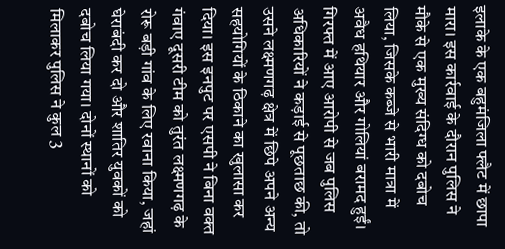इलाके के एक बहुमंजिला फ्लैट में छापा मारा। इस कार्रवाई के दौरान पुलिस ने मौके से एक मुख्य संदिग्ध को दबोच लिया, जिसके कब्जे से भारी मात्रा में अवैध हथियार और गोलियां बरामद हुईं। गिरफ्त में आए आरोपी से जब पुलिस अधिकारियों ने कड़ाई से पूछताछ की, तो उसने लक्ष्मणगढ़ क्षेत्र में छिपे अपने अन्य सहयोगियों के ठिकाने का खुलासा कर दिया। इस इनपुट पर एसपी ने बिना वक्त गंवाए दूसरी टीम को तुरंत लक्ष्मणगढ़ के रोरू बड़ी गांव के लिए रवाना किया, जहां घेराबंदी कर दो और शातिर युवकों को दबोच लिया गया। दोनों स्थानों को मिलाकर पुलिस ने कुल 3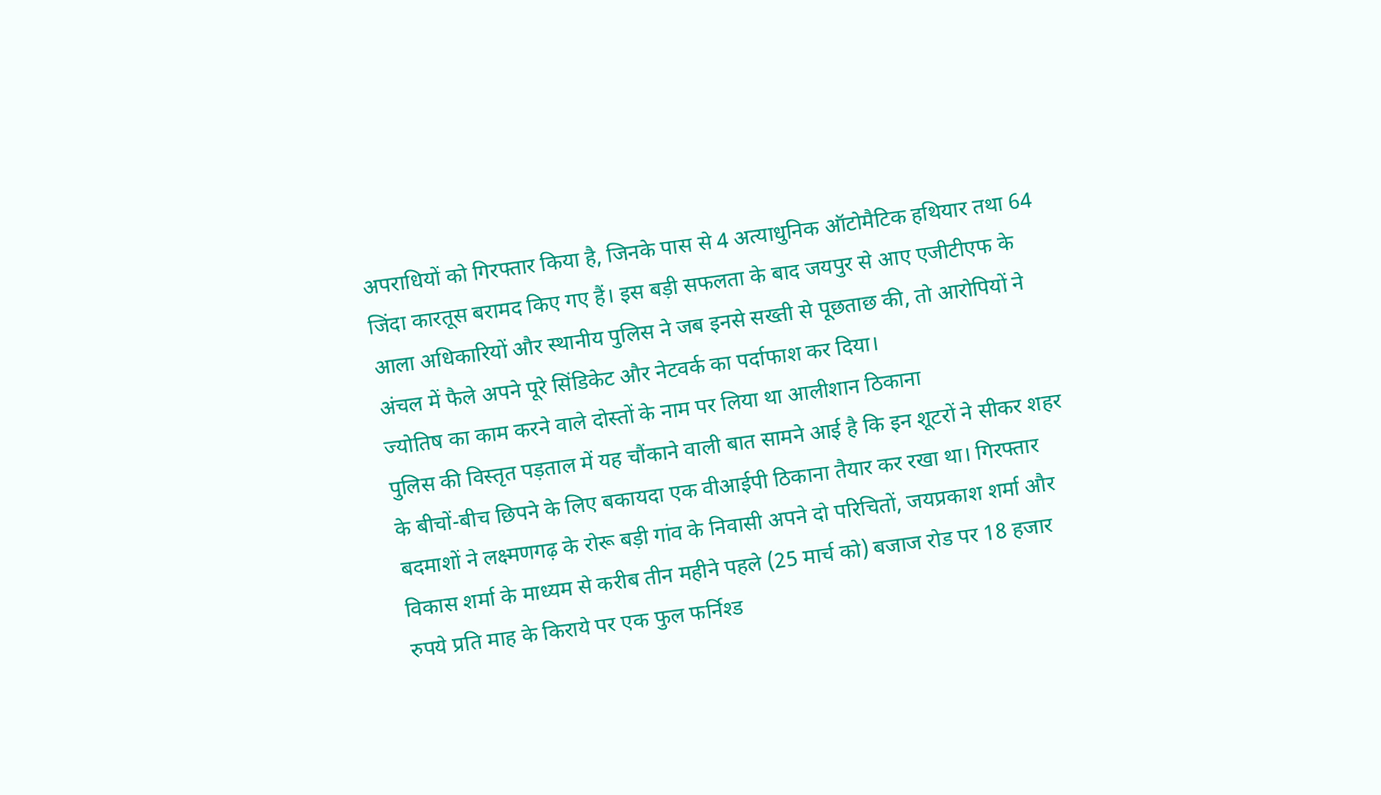अपराधियों को गिरफ्तार किया है, जिनके पास से 4 अत्याधुनिक ऑटोमैटिक हथियार तथा 64 जिंदा कारतूस बरामद किए गए हैं। इस बड़ी सफलता के बाद जयपुर से आए एजीटीएफ के आला अधिकारियों और स्थानीय पुलिस ने जब इनसे सख्ती से पूछताछ की, तो आरोपियों ने अंचल में फैले अपने पूरे सिंडिकेट और नेटवर्क का पर्दाफाश कर दिया।
ज्योतिष का काम करने वाले दोस्तों के नाम पर लिया था आलीशान ठिकाना
पुलिस की विस्तृत पड़ताल में यह चौंकाने वाली बात सामने आई है कि इन शूटरों ने सीकर शहर के बीचों-बीच छिपने के लिए बकायदा एक वीआईपी ठिकाना तैयार कर रखा था। गिरफ्तार बदमाशों ने लक्ष्मणगढ़ के रोरू बड़ी गांव के निवासी अपने दो परिचितों, जयप्रकाश शर्मा और विकास शर्मा के माध्यम से करीब तीन महीने पहले (25 मार्च को) बजाज रोड पर 18 हजार रुपये प्रति माह के किराये पर एक फुल फर्निश्ड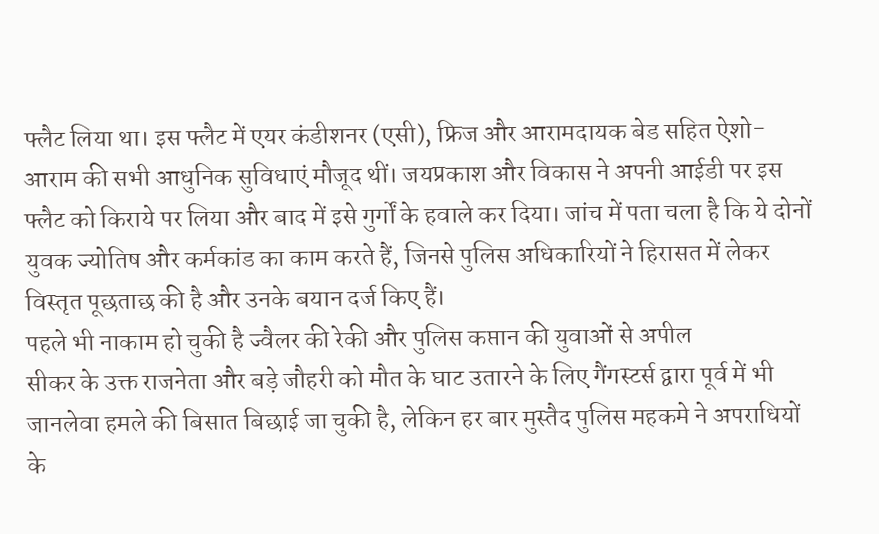फ्लैट लिया था। इस फ्लैट में एयर कंडीशनर (एसी), फ्रिज और आरामदायक बेड सहित ऐशो-आराम की सभी आधुनिक सुविधाएं मौजूद थीं। जयप्रकाश और विकास ने अपनी आईडी पर इस फ्लैट को किराये पर लिया और बाद में इसे गुर्गों के हवाले कर दिया। जांच में पता चला है कि ये दोनों युवक ज्योतिष और कर्मकांड का काम करते हैं, जिनसे पुलिस अधिकारियों ने हिरासत में लेकर विस्तृत पूछताछ की है और उनके बयान दर्ज किए हैं।
पहले भी नाकाम हो चुकी है ज्वैलर की रेकी और पुलिस कप्तान की युवाओं से अपील
सीकर के उक्त राजनेता और बड़े जौहरी को मौत के घाट उतारने के लिए गैंगस्टर्स द्वारा पूर्व में भी जानलेवा हमले की बिसात बिछाई जा चुकी है, लेकिन हर बार मुस्तैद पुलिस महकमे ने अपराधियों के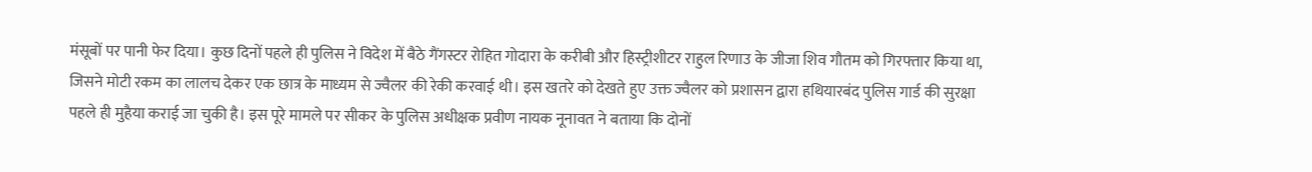मंसूबों पर पानी फेर दिया। कुछ दिनों पहले ही पुलिस ने विदेश में बैठे गैंगस्टर रोहित गोदारा के करीबी और हिस्ट्रीशीटर राहुल रिणाउ के जीजा शिव गौतम को गिरफ्तार किया था, जिसने मोटी रकम का लालच देकर एक छात्र के माध्यम से ज्वैलर की रेकी करवाई थी। इस खतरे को देखते हुए उक्त ज्वैलर को प्रशासन द्वारा हथियारबंद पुलिस गार्ड की सुरक्षा पहले ही मुहैया कराई जा चुकी है। इस पूरे मामले पर सीकर के पुलिस अधीक्षक प्रवीण नायक नूनावत ने बताया कि दोनों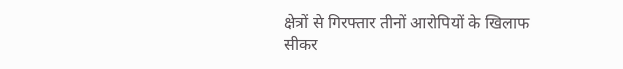क्षेत्रों से गिरफ्तार तीनों आरोपियों के खिलाफ सीकर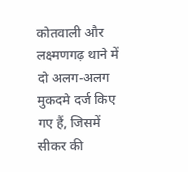कोतवाली और लक्ष्मणगढ़ थाने में दो अलग-अलग मुकदमे दर्ज किए गए हैं, जिसमें सीकर की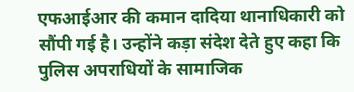एफआईआर की कमान दादिया थानाधिकारी को सौंपी गई है। उन्होंने कड़ा संदेश देते हुए कहा कि पुलिस अपराधियों के सामाजिक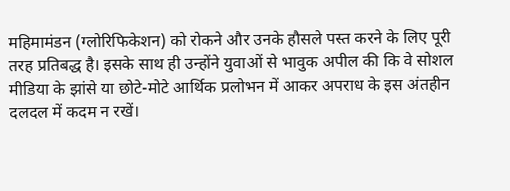महिमामंडन (ग्लोरिफिकेशन) को रोकने और उनके हौसले पस्त करने के लिए पूरी तरह प्रतिबद्ध है। इसके साथ ही उन्होंने युवाओं से भावुक अपील की कि वे सोशल मीडिया के झांसे या छोटे-मोटे आर्थिक प्रलोभन में आकर अपराध के इस अंतहीन दलदल में कदम न रखें।